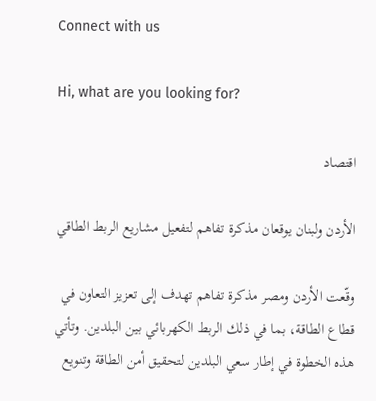Connect with us

Hi, what are you looking for?

اقتصاد

الأردن ولبنان يوقعان مذكرة تفاهم لتفعيل مشاريع الربط الطاقي

وقّعت الأردن ومصر مذكرة تفاهم تهدف إلى تعزيز التعاون في قطاع الطاقة، بما في ذلك الربط الكهربائي بين البلدين. وتأتي هذه الخطوة في إطار سعي البلدين لتحقيق أمن الطاقة وتنويع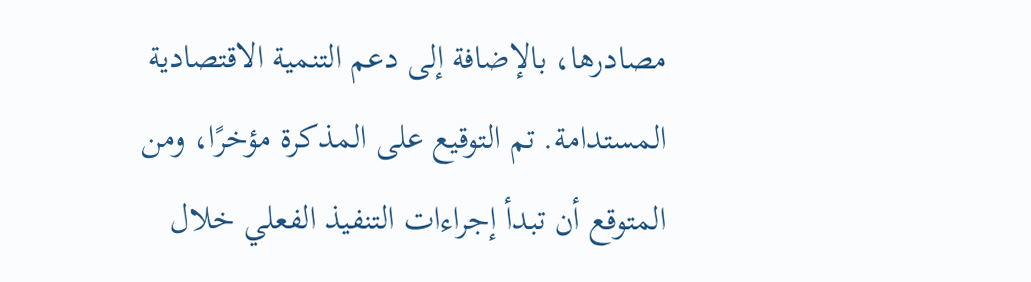مصادرها، بالإضافة إلى دعم التنمية الاقتصادية المستدامة. تم التوقيع على المذكرة مؤخرًا، ومن المتوقع أن تبدأ إجراءات التنفيذ الفعلي خلال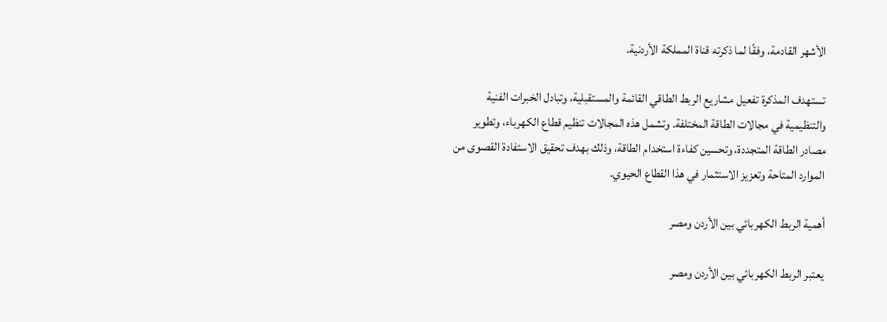الأشهر القادمة، وفقًا لما ذكرته قناة المملكة الأردنية.

تستهدف المذكرة تفعيل مشاريع الربط الطاقي القائمة والمستقبلية، وتبادل الخبرات الفنية والتنظيمية في مجالات الطاقة المختلفة. وتشمل هذه المجالات تنظيم قطاع الكهرباء، وتطوير مصادر الطاقة المتجددة، وتحسين كفاءة استخدام الطاقة، وذلك بهدف تحقيق الاستفادة القصوى من الموارد المتاحة وتعزيز الاستثمار في هذا القطاع الحيوي.

أهمية الربط الكهربائي بين الأردن ومصر

يعتبر الربط الكهربائي بين الأردن ومصر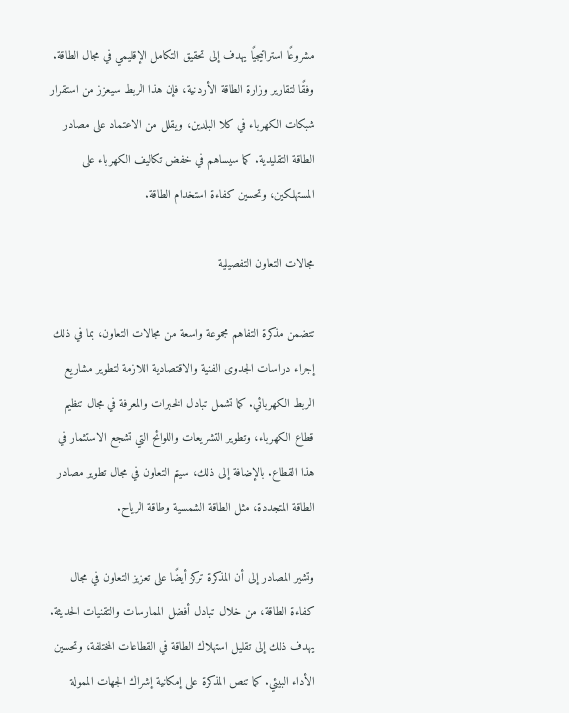مشروعًا استراتيجيًا يهدف إلى تحقيق التكامل الإقليمي في مجال الطاقة. وفقًا لتقارير وزارة الطاقة الأردنية، فإن هذا الربط سيعزز من استقرار شبكات الكهرباء في كلا البلدين، ويقلل من الاعتماد على مصادر الطاقة التقليدية. كما سيساهم في خفض تكاليف الكهرباء على المستهلكين، وتحسين كفاءة استخدام الطاقة.

مجالات التعاون التفصيلية

تتضمن مذكرة التفاهم مجموعة واسعة من مجالات التعاون، بما في ذلك إجراء دراسات الجدوى الفنية والاقتصادية اللازمة لتطوير مشاريع الربط الكهربائي. كما تشمل تبادل الخبرات والمعرفة في مجال تنظيم قطاع الكهرباء، وتطوير التشريعات واللوائح التي تشجع الاستثمار في هذا القطاع. بالإضافة إلى ذلك، سيتم التعاون في مجال تطوير مصادر الطاقة المتجددة، مثل الطاقة الشمسية وطاقة الرياح.

وتشير المصادر إلى أن المذكرة تركز أيضًا على تعزيز التعاون في مجال كفاءة الطاقة، من خلال تبادل أفضل الممارسات والتقنيات الحديثة. يهدف ذلك إلى تقليل استهلاك الطاقة في القطاعات المختلفة، وتحسين الأداء البيئي. كما تنص المذكرة على إمكانية إشراك الجهات الممولة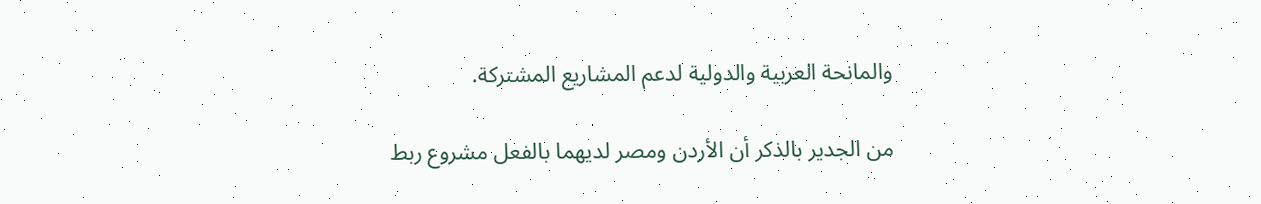والمانحة العربية والدولية لدعم المشاريع المشتركة.

من الجدير بالذكر أن الأردن ومصر لديهما بالفعل مشروع ربط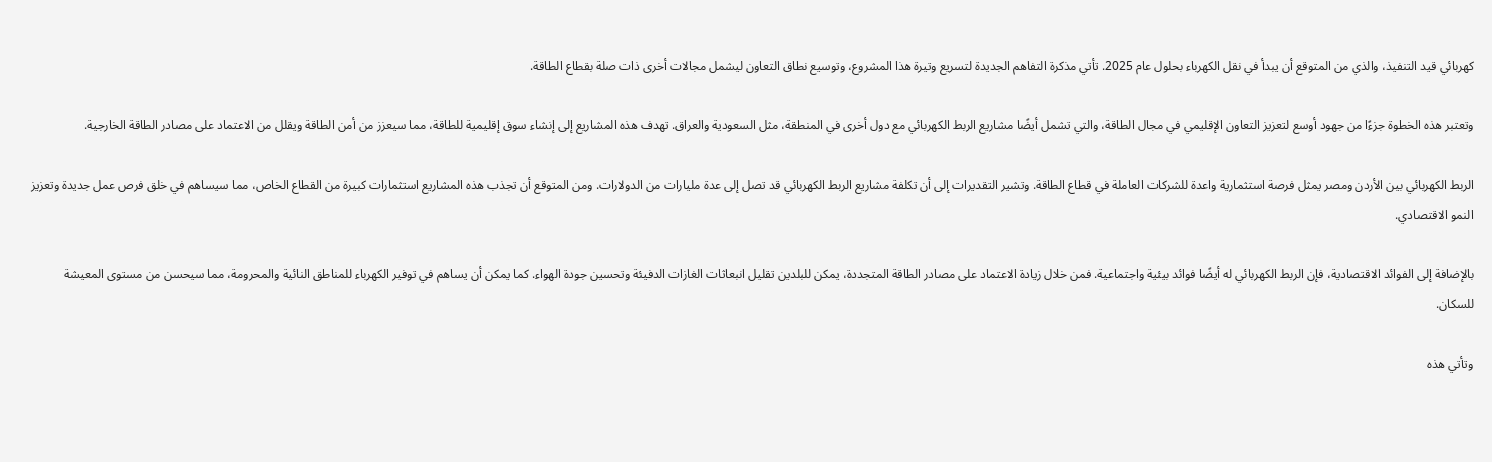كهربائي قيد التنفيذ، والذي من المتوقع أن يبدأ في نقل الكهرباء بحلول عام 2025. تأتي مذكرة التفاهم الجديدة لتسريع وتيرة هذا المشروع، وتوسيع نطاق التعاون ليشمل مجالات أخرى ذات صلة بقطاع الطاقة.

وتعتبر هذه الخطوة جزءًا من جهود أوسع لتعزيز التعاون الإقليمي في مجال الطاقة، والتي تشمل أيضًا مشاريع الربط الكهربائي مع دول أخرى في المنطقة، مثل السعودية والعراق. تهدف هذه المشاريع إلى إنشاء سوق إقليمية للطاقة، مما سيعزز من أمن الطاقة ويقلل من الاعتماد على مصادر الطاقة الخارجية.

الربط الكهربائي بين الأردن ومصر يمثل فرصة استثمارية واعدة للشركات العاملة في قطاع الطاقة. وتشير التقديرات إلى أن تكلفة مشاريع الربط الكهربائي قد تصل إلى عدة مليارات من الدولارات. ومن المتوقع أن تجذب هذه المشاريع استثمارات كبيرة من القطاع الخاص، مما سيساهم في خلق فرص عمل جديدة وتعزيز النمو الاقتصادي.

بالإضافة إلى الفوائد الاقتصادية، فإن الربط الكهربائي له أيضًا فوائد بيئية واجتماعية. فمن خلال زيادة الاعتماد على مصادر الطاقة المتجددة، يمكن للبلدين تقليل انبعاثات الغازات الدفيئة وتحسين جودة الهواء. كما يمكن أن يساهم في توفير الكهرباء للمناطق النائية والمحرومة، مما سيحسن من مستوى المعيشة للسكان.

وتأتي هذه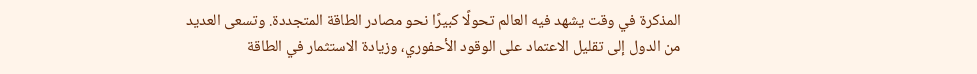المذكرة في وقت يشهد فيه العالم تحولًا كبيرًا نحو مصادر الطاقة المتجددة. وتسعى العديد من الدول إلى تقليل الاعتماد على الوقود الأحفوري، وزيادة الاستثمار في الطاقة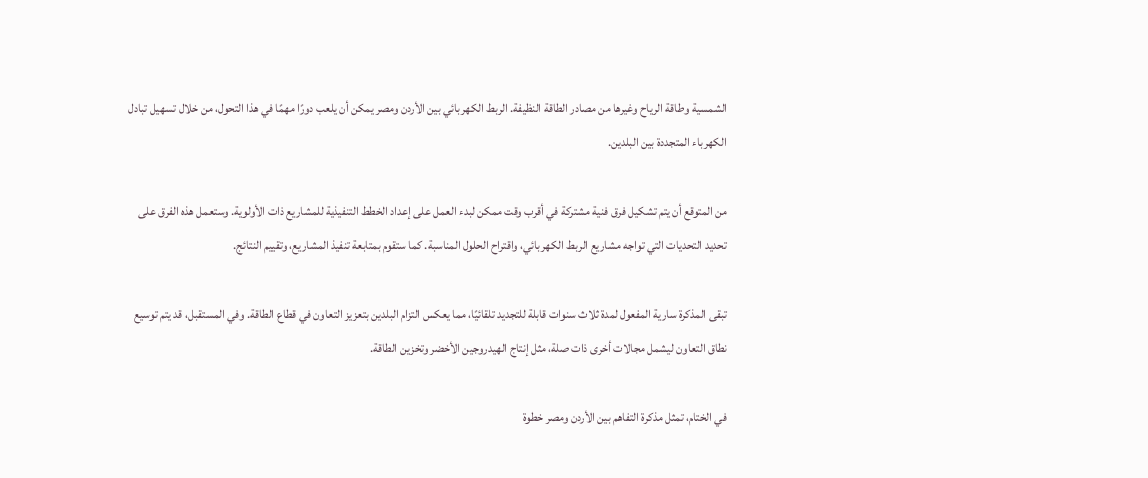الشمسية وطاقة الرياح وغيرها من مصادر الطاقة النظيفة. الربط الكهربائي بين الأردن ومصر يمكن أن يلعب دورًا مهمًا في هذا التحول، من خلال تسهيل تبادل الكهرباء المتجددة بين البلدين.

من المتوقع أن يتم تشكيل فرق فنية مشتركة في أقرب وقت ممكن لبدء العمل على إعداد الخطط التنفيذية للمشاريع ذات الأولوية. وستعمل هذه الفرق على تحديد التحديات التي تواجه مشاريع الربط الكهربائي، واقتراح الحلول المناسبة. كما ستقوم بمتابعة تنفيذ المشاريع، وتقييم النتائج.

تبقى المذكرة سارية المفعول لمدة ثلاث سنوات قابلة للتجديد تلقائيًا، مما يعكس التزام البلدين بتعزيز التعاون في قطاع الطاقة. وفي المستقبل، قد يتم توسيع نطاق التعاون ليشمل مجالات أخرى ذات صلة، مثل إنتاج الهيدروجين الأخضر وتخزين الطاقة.

في الختام، تمثل مذكرة التفاهم بين الأردن ومصر خطوة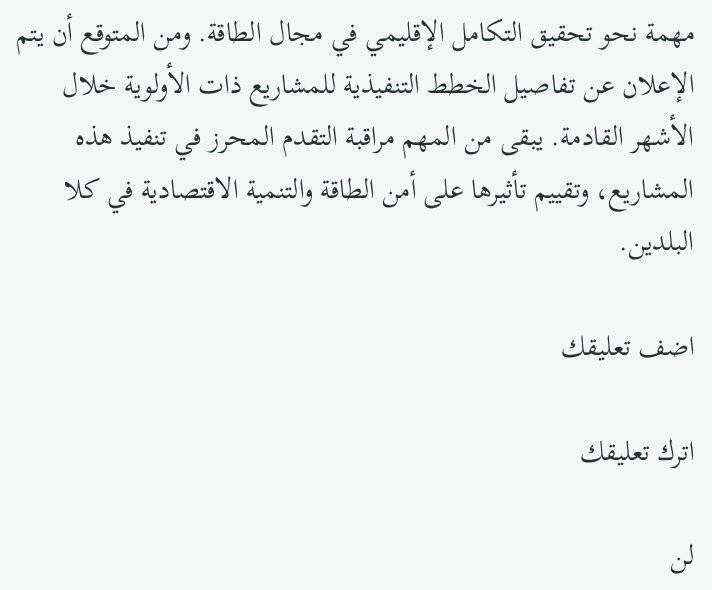مهمة نحو تحقيق التكامل الإقليمي في مجال الطاقة. ومن المتوقع أن يتم الإعلان عن تفاصيل الخطط التنفيذية للمشاريع ذات الأولوية خلال الأشهر القادمة. يبقى من المهم مراقبة التقدم المحرز في تنفيذ هذه المشاريع، وتقييم تأثيرها على أمن الطاقة والتنمية الاقتصادية في كلا البلدين.

اضف تعليقك

اترك تعليقك

لن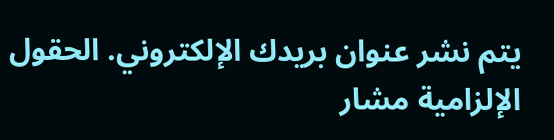يتم نشر عنوان بريدك الإلكتروني. الحقول الإلزامية مشار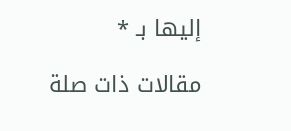إليها بـ *

مقالات ذات صلة